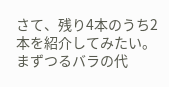さて、残り4本のうち2本を紹介してみたい。
まずつるバラの代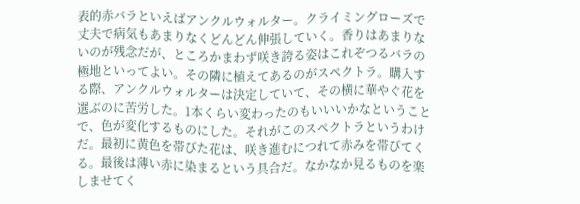表的赤バラといえばアンクルウォルター。クライミングローズで丈夫で病気もあまりなくどんどん伸張していく。香りはあまりないのが残念だが、ところかまわず咲き誇る姿はこれぞつるバラの極地といってよい。その隣に植えてあるのがスペクトラ。購入する際、アンクルウォルターは決定していて、その横に華やぐ花を選ぶのに苦労した。1本くらい変わったのもいいいかなということで、色が変化するものにした。それがこのスペクトラというわけだ。最初に黄色を帯びた花は、咲き進むにつれて赤みを帯びてくる。最後は薄い赤に染まるという具合だ。なかなか見るものを楽しませてく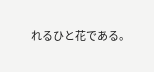れるひと花である。